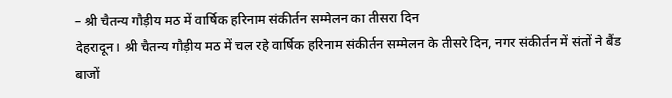– श्री चैतन्य गौड़ीय मठ में वार्षिक हरिनाम संकीर्तन सम्मेलन का तीसरा दिन
देहरादून। श्री चैतन्य गौड़ीय मठ में चल रहे वार्षिक हरिनाम संकीर्तन सम्मेलन के तीसरे दिन, नगर संकीर्तन में संतों ने बैंड बाजों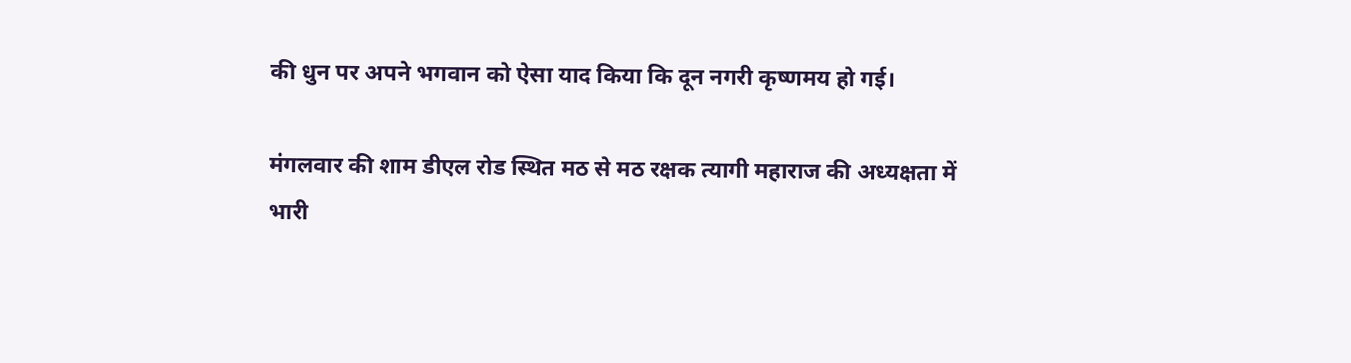की धुन पर अपने भगवान को ऐसा याद किया कि दून नगरी कृष्णमय हो गई।

मंगलवार की शाम डीएल रोड स्थित मठ से मठ रक्षक त्यागी महाराज की अध्यक्षता में भारी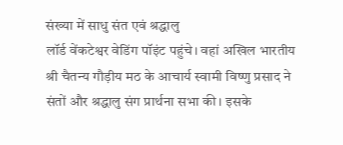संख्या में साधु संत एवं श्रद्धालु
लॉर्ड वेंकटेश्वर वेडिंग पॉइंट पहुंचे। वहां अखिल भारतीय श्री चैतन्य गौड़ीय मठ के आचार्य स्वामी विष्णु प्रसाद ने संतों और श्रद्धालु संग प्रार्थना सभा की। इसके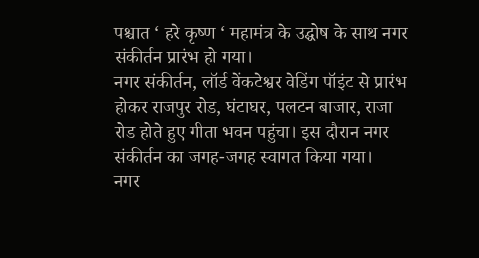पश्चात ‘ हरे कृष्ण ‘ महामंत्र के उद्घोष के साथ नगर संकीर्तन प्रारंभ हो गया।
नगर संकीर्तन, लॉर्ड वेंकटेश्वर वेडिंग पॉइंट से प्रारंभ होकर राजपुर रोड, घंटाघर, पलटन बाजार, राजा रोड होते हुए गीता भवन पहुंचा। इस दौरान नगर संकीर्तन का जगह-जगह स्वागत किया गया।
नगर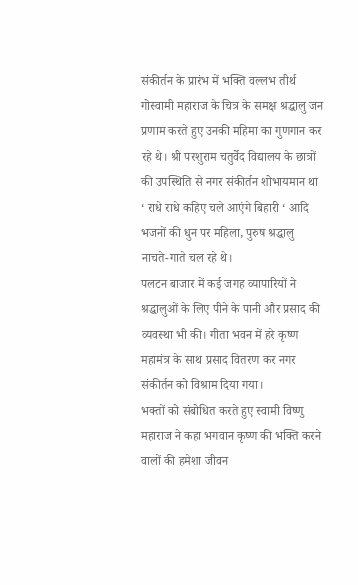संकीर्तन के प्रारंभ में भक्ति वल्लभ तीर्थ गोस्वामी महाराज के चित्र के समक्ष श्रद्धालु जन प्रणाम करते हुए उनकी महिमा का गुणगान कर रहे थे। श्री परशुराम चतुर्वेद विद्यालय के छात्रों की उपस्थिति से नगर संकीर्तन शोभायमान था ‘ राधे राधे कहिए चले आएंगे बिहारी ‘ आदि भजनों की धुन पर महिला, पुरुष श्रद्धालु नाचते-गाते चल रहे थे।
पलटन बाजार में कई जगह व्यापारियों ने श्रद्धालुओं के लिए पीने के पानी और प्रसाद की व्यवस्था भी की। गीता भवन में हरे कृष्ण महामंत्र के साथ प्रसाद वितरण कर नगर संकीर्तन को विश्राम दिया गया।
भक्तों को संबोधित करते हुए स्वामी विष्णु महाराज ने कहा भगवान कृष्ण की भक्ति करने वालों की हमेशा जीवन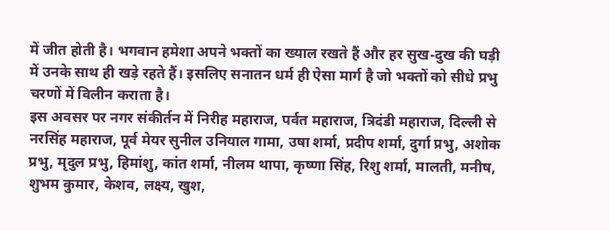में जीत होती है। भगवान हमेशा अपने भक्तों का ख्याल रखते हैं और हर सुख-दुख की घड़ी में उनके साथ ही खड़े रहते हैं। इसलिए सनातन धर्म ही ऐसा मार्ग है जो भक्तों को सीधे प्रभु चरणों में विलीन कराता है।
इस अवसर पर नगर संकीर्तन में निरीह महाराज, पर्वत महाराज, त्रिदंडी महाराज, दिल्ली से नरसिंह महाराज, पूर्व मेयर सुनील उनियाल गामा, उषा शर्मा, प्रदीप शर्मा, दुर्गा प्रभु, अशोक प्रभु, मृदुल प्रभु, हिमांशु, कांत शर्मा, नीलम थापा, कृष्णा सिंह, रिशु शर्मा, मालती, मनीष, शुभम कुमार, केशव, लक्ष्य, खुश,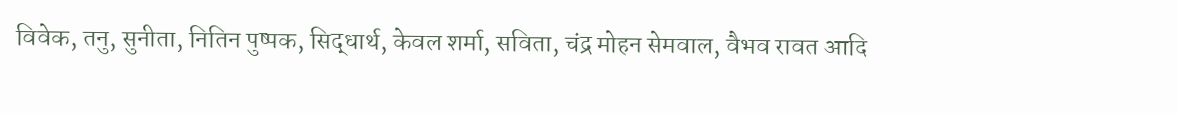विवेक, तनु, सुनीता, नितिन पुष्पक, सिद्धार्थ, केवल शर्मा, सविता, चंद्र मोहन सेमवाल, वैभव रावत आदि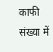काफी संख्या में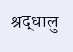श्रद्धालु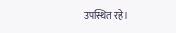उपस्थित रहे।